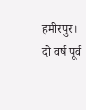हमीरपुर। दो वर्ष पूर्व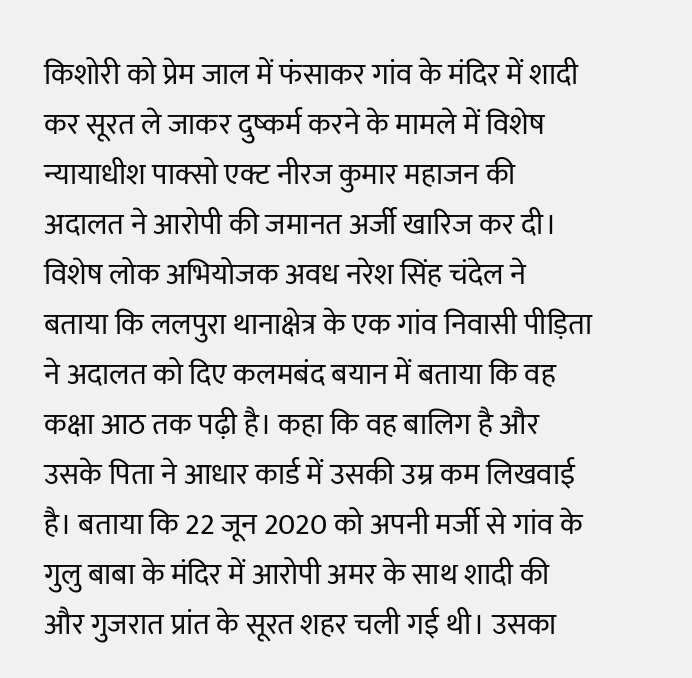किशोरी को प्रेम जाल में फंसाकर गांव के मंदिर में शादी कर सूरत ले जाकर दुष्कर्म करने के मामले में विशेष न्यायाधीश पाक्सो एक्ट नीरज कुमार महाजन की अदालत ने आरोपी की जमानत अर्जी खारिज कर दी।
विशेष लोक अभियोजक अवध नरेश सिंह चंदेल ने बताया कि ललपुरा थानाक्षेत्र के एक गांव निवासी पीड़िता ने अदालत को दिए कलमबंद बयान में बताया कि वह कक्षा आठ तक पढ़ी है। कहा कि वह बालिग है और उसके पिता ने आधार कार्ड में उसकी उम्र कम लिखवाई है। बताया कि 22 जून 2020 को अपनी मर्जी से गांव के गुलु बाबा के मंदिर में आरोपी अमर के साथ शादी की और गुजरात प्रांत के सूरत शहर चली गई थी। उसका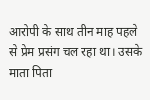आरोपी के साथ तीन माह पहले से प्रेम प्रसंग चल रहा था। उसके माता पिता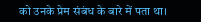को उनके प्रेम संबंध के बारे में पता था।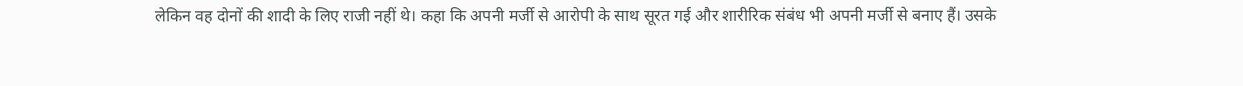लेकिन वह दोनों की शादी के लिए राजी नहीं थे। कहा कि अपनी मर्जी से आरोपी के साथ सूरत गई और शारीरिक संबंध भी अपनी मर्जी से बनाए हैं। उसके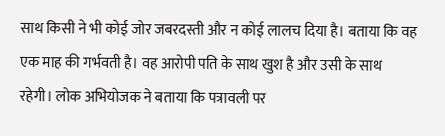साथ किसी ने भी कोई जोर जबरदस्ती और न कोई लालच दिया है। बताया कि वह एक माह की गर्भवती है। वह आरोपी पति के साथ खुश है और उसी के साथ रहेगी। लोक अभियोजक ने बताया कि पत्रावली पर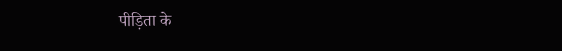पीड़िता के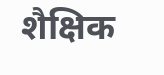शैक्षिक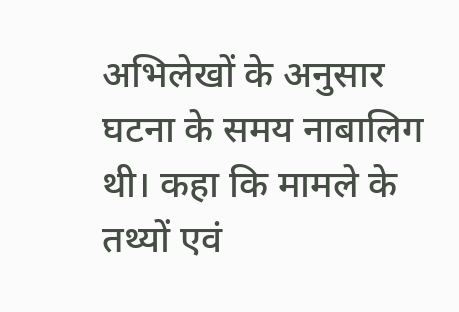अभिलेखों के अनुसार घटना के समय नाबालिग थी। कहा कि मामले के तथ्यों एवं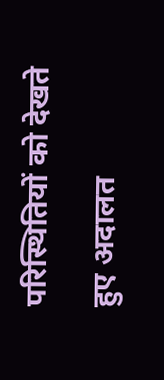परिस्थितियों को देखते हुए अदालत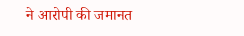ने आरोपी की जमानत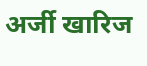अर्जी खारिज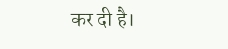कर दी है।